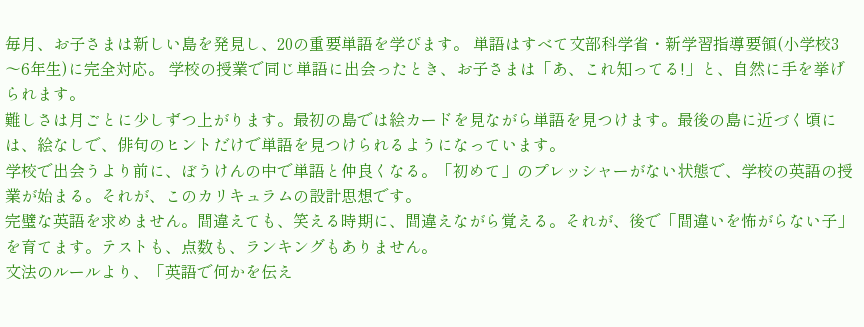毎月、お子さまは新しい島を発見し、20の重要単語を学びます。 単語はすべて文部科学省・新学習指導要領(小学校3〜6年生)に完全対応。 学校の授業で同じ単語に出会ったとき、お子さまは「あ、これ知ってる!」と、自然に手を挙げられます。
難しさは月ごとに少しずつ上がります。最初の島では絵カードを見ながら単語を見つけます。最後の島に近づく頃には、絵なしで、俳句のヒントだけで単語を見つけられるようになっています。
学校で出会うより前に、ぼうけんの中で単語と仲良くなる。「初めて」のプレッシャーがない状態で、学校の英語の授業が始まる。それが、このカリキュラムの設計思想です。
完璧な英語を求めません。間違えても、笑える時期に、間違えながら覚える。それが、後で「間違いを怖がらない子」を育てます。テストも、点数も、ランキングもありません。
文法のルールより、「英語で何かを伝え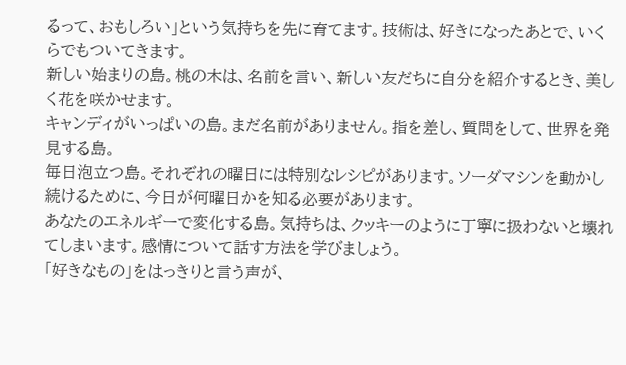るって、おもしろい」という気持ちを先に育てます。技術は、好きになったあとで、いくらでもついてきます。
新しい始まりの島。桃の木は、名前を言い、新しい友だちに自分を紹介するとき、美しく花を咲かせます。
キャンディがいっぱいの島。まだ名前がありません。指を差し、質問をして、世界を発見する島。
毎日泡立つ島。それぞれの曜日には特別なレシピがあります。ソーダマシンを動かし続けるために、今日が何曜日かを知る必要があります。
あなたのエネルギーで変化する島。気持ちは、クッキーのように丁寧に扱わないと壊れてしまいます。感情について話す方法を学びましょう。
「好きなもの」をはっきりと言う声が、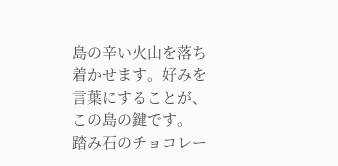島の辛い火山を落ち着かせます。好みを言葉にすることが、この島の鍵です。
踏み石のチョコレー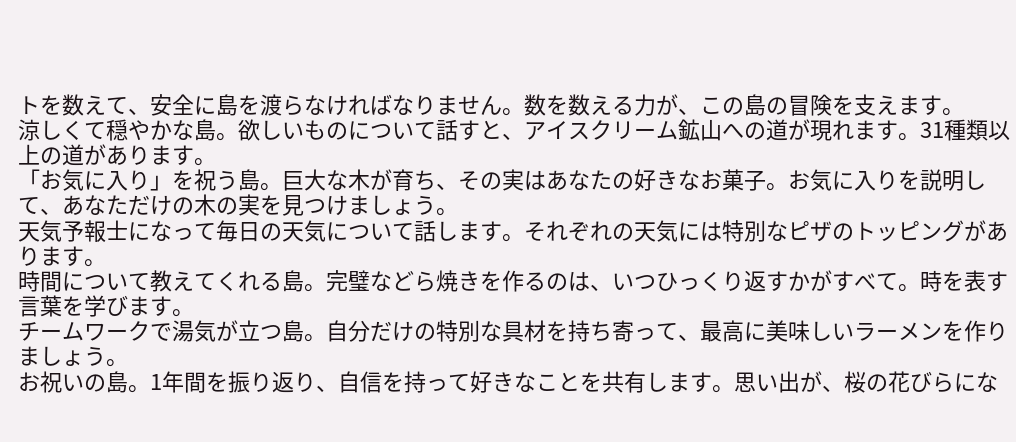トを数えて、安全に島を渡らなければなりません。数を数える力が、この島の冒険を支えます。
涼しくて穏やかな島。欲しいものについて話すと、アイスクリーム鉱山への道が現れます。31種類以上の道があります。
「お気に入り」を祝う島。巨大な木が育ち、その実はあなたの好きなお菓子。お気に入りを説明して、あなただけの木の実を見つけましょう。
天気予報士になって毎日の天気について話します。それぞれの天気には特別なピザのトッピングがあります。
時間について教えてくれる島。完璧などら焼きを作るのは、いつひっくり返すかがすべて。時を表す言葉を学びます。
チームワークで湯気が立つ島。自分だけの特別な具材を持ち寄って、最高に美味しいラーメンを作りましょう。
お祝いの島。1年間を振り返り、自信を持って好きなことを共有します。思い出が、桜の花びらにな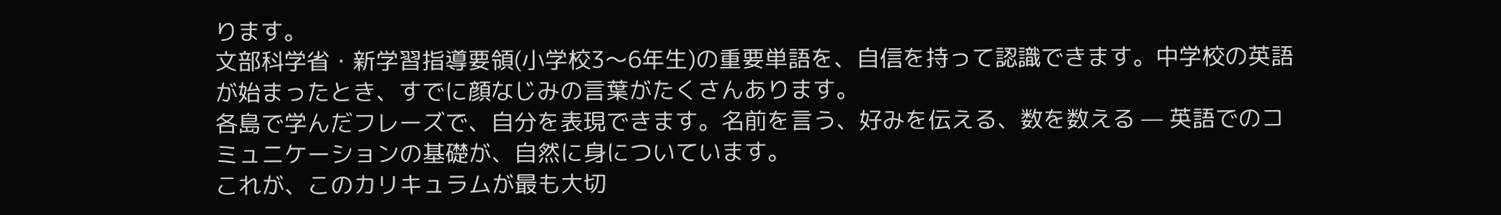ります。
文部科学省・新学習指導要領(小学校3〜6年生)の重要単語を、自信を持って認識できます。中学校の英語が始まったとき、すでに顔なじみの言葉がたくさんあります。
各島で学んだフレーズで、自分を表現できます。名前を言う、好みを伝える、数を数える — 英語でのコミュニケーションの基礎が、自然に身についています。
これが、このカリキュラムが最も大切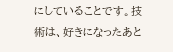にしていることです。技術は、好きになったあと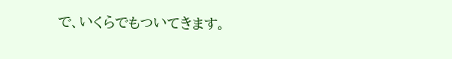で、いくらでもついてきます。